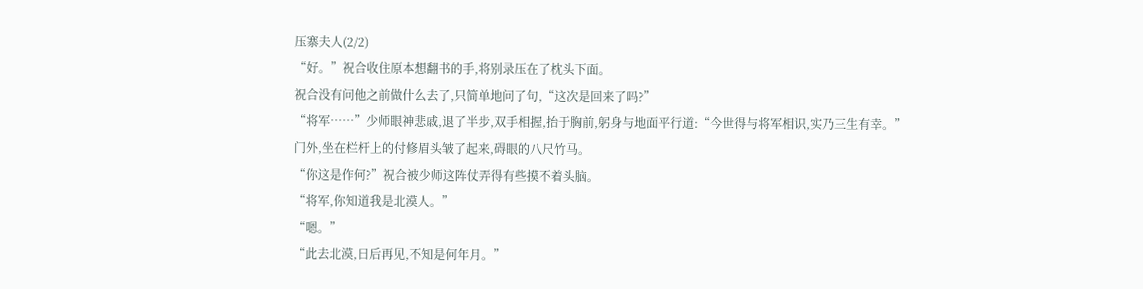压寨夫人(2/2)
“好。”祝合收住原本想翻书的手,将别录压在了枕头下面。
祝合没有问他之前做什么去了,只简单地问了句,“这次是回来了吗?”
“将军……”少师眼神悲戚,退了半步,双手相握,抬于胸前,躬身与地面平行道:“今世得与将军相识,实乃三生有幸。”
门外,坐在栏杆上的付修眉头皱了起来,碍眼的八尺竹马。
“你这是作何?”祝合被少师这阵仗弄得有些摸不着头脑。
“将军,你知道我是北漠人。”
“嗯。”
“此去北漠,日后再见,不知是何年月。”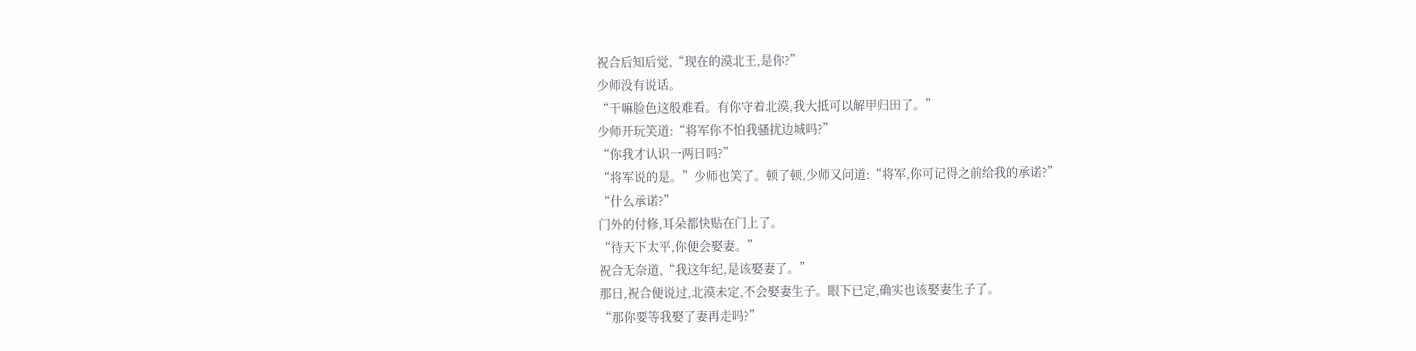祝合后知后觉,“现在的漠北王,是你?”
少师没有说话。
“干嘛脸色这般难看。有你守着北漠,我大抵可以解甲归田了。”
少师开玩笑道:“将军你不怕我骚扰边城吗?”
“你我才认识一两日吗?”
“将军说的是。”少师也笑了。顿了顿,少师又问道:“将军,你可记得之前给我的承诺?”
“什么承诺?”
门外的付修,耳朵都快贴在门上了。
“待天下太平,你便会娶妻。”
祝合无奈道,“我这年纪,是该娶妻了。”
那日,祝合便说过,北漠未定,不会娶妻生子。眼下已定,确实也该娶妻生子了。
“那你要等我娶了妻再走吗?”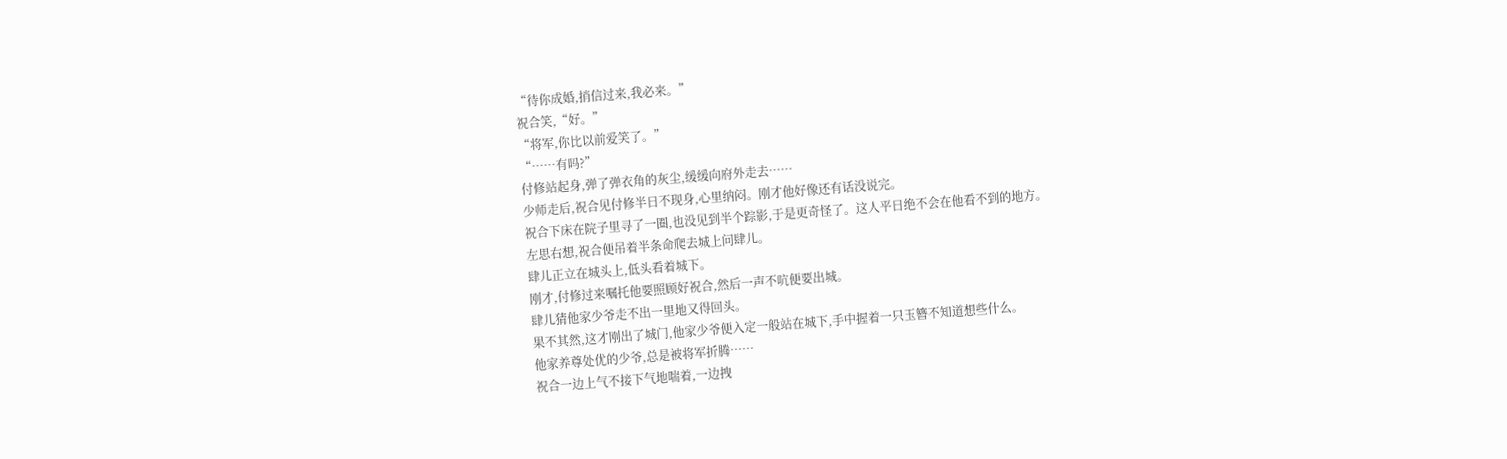“待你成婚,捎信过来,我必来。”
祝合笑,“好。”
“将军,你比以前爱笑了。”
“……有吗?”
付修站起身,弹了弹衣角的灰尘,缓缓向府外走去……
少师走后,祝合见付修半日不现身,心里纳闷。刚才他好像还有话没说完。
祝合下床在院子里寻了一圈,也没见到半个踪影,于是更奇怪了。这人平日绝不会在他看不到的地方。
左思右想,祝合便吊着半条命爬去城上问肆儿。
肆儿正立在城头上,低头看着城下。
刚才,付修过来嘱托他要照顾好祝合,然后一声不吭便要出城。
肆儿猜他家少爷走不出一里地又得回头。
果不其然,这才刚出了城门,他家少爷便入定一般站在城下,手中握着一只玉簪不知道想些什么。
他家养尊处优的少爷,总是被将军折腾……
祝合一边上气不接下气地喘着,一边拽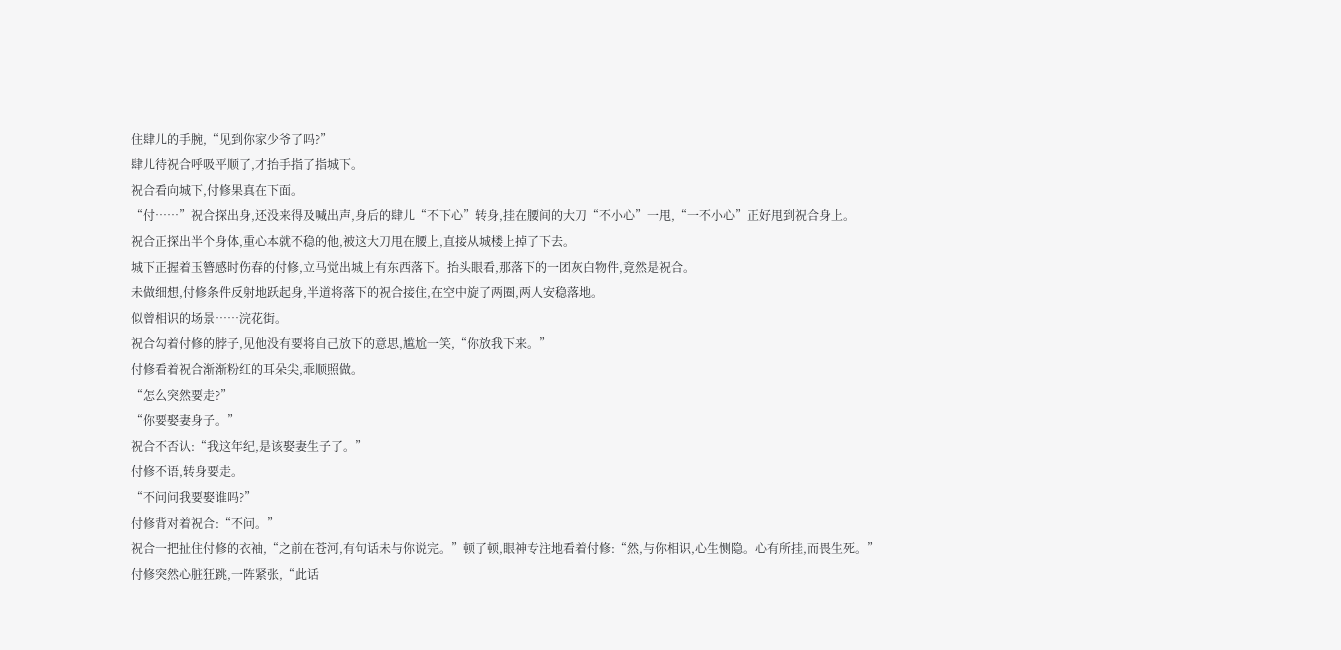住肆儿的手腕,“见到你家少爷了吗?”
肆儿待祝合呼吸平顺了,才抬手指了指城下。
祝合看向城下,付修果真在下面。
“付……”祝合探出身,还没来得及喊出声,身后的肆儿“不下心”转身,挂在腰间的大刀“不小心”一甩,“一不小心”正好甩到祝合身上。
祝合正探出半个身体,重心本就不稳的他,被这大刀甩在腰上,直接从城楼上掉了下去。
城下正握着玉簪感时伤春的付修,立马觉出城上有东西落下。抬头眼看,那落下的一团灰白物件,竟然是祝合。
未做细想,付修条件反射地跃起身,半道将落下的祝合接住,在空中旋了两圈,两人安稳落地。
似曾相识的场景……浣花街。
祝合勾着付修的脖子,见他没有要将自己放下的意思,尴尬一笑,“你放我下来。”
付修看着祝合渐渐粉红的耳朵尖,乖顺照做。
“怎么突然要走?”
“你要娶妻身子。”
祝合不否认:“我这年纪,是该娶妻生子了。”
付修不语,转身要走。
“不问问我要娶谁吗?”
付修背对着祝合:“不问。”
祝合一把扯住付修的衣袖,“之前在苍河,有句话未与你说完。”顿了顿,眼神专注地看着付修:“然,与你相识,心生恻隐。心有所挂,而畏生死。”
付修突然心脏狂跳,一阵紧张,“此话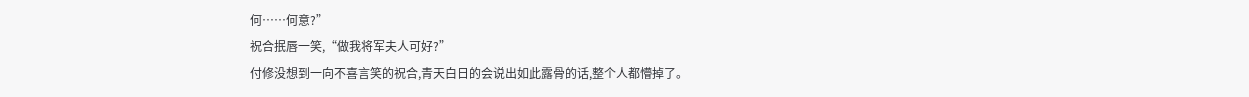何……何意?”
祝合抿唇一笑,“做我将军夫人可好?”
付修没想到一向不喜言笑的祝合,青天白日的会说出如此露骨的话,整个人都懵掉了。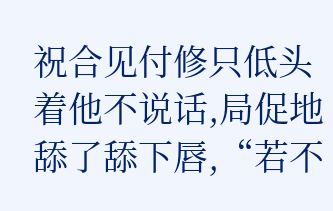祝合见付修只低头着他不说话,局促地舔了舔下唇,“若不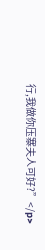行,我做你压寨夫人可好?”</p>